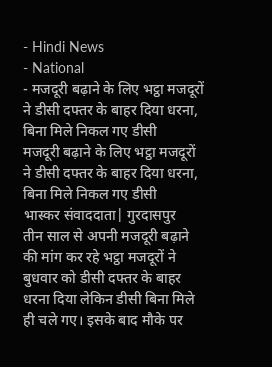- Hindi News
- National
- मजदूरी बढ़ाने के लिए भट्ठा मजदूरों ने डीसी दफ्तर के बाहर दिया धरना, बिना मिले निकल गए डीसी
मजदूरी बढ़ाने के लिए भट्ठा मजदूरों ने डीसी दफ्तर के बाहर दिया धरना, बिना मिले निकल गए डीसी
भास्कर संवाददाता| गुरदासपुर
तीन साल से अपनी मजदूरी बढ़ाने की मांग कर रहे भट्ठा मजदूरों ने बुधवार को डीसी दफ्तर के बाहर धरना दिया लेकिन डीसी बिना मिले ही चले गए। इसके बाद मौके पर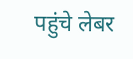पहुंचे लेबर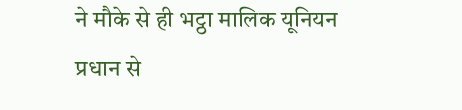ने मौके से ही भट्ठा मालिक यूनियन प्रधान से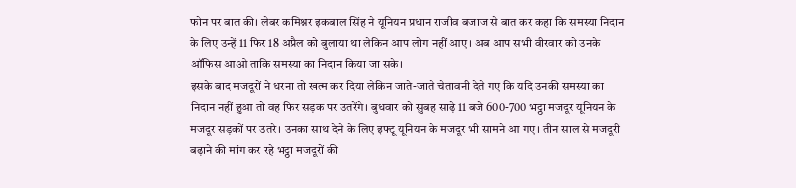फोन पर बात की। लेबर कमिश्नर इकबाल सिंह ने यूनियन प्रधान राजीव बजाज से बात कर कहा कि समस्या निदान के लिए उन्हें 11 फिर 18 अप्रैल को बुलाया था लेकिन आप लोग नहीं आए। अब आप सभी वीरवार को उनके ऑफिस आओ ताकि समस्या का निदान किया जा सके।
इसके बाद मजदूरों ने धरना तो खत्म कर दिया लेकिन जाते-जाते चेतावनी देते गए कि यदि उनकी समस्या का निदान नहीं हुआ तो वह फिर सड़क पर उतरेंगे। बुधवार को सुबह साढ़े 11 बजे 600-700 भट्ठा मजदूर यूनियन के मजदूर सड़कों पर उतरे। उनका साथ देने के लिए इफ्टू यूनियन के मजदूर भी सामने आ गए। तीन साल से मजदूरी बढ़ाने की मांग कर रहे भट्ठा मजदूरों की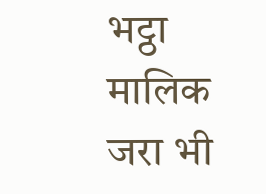भट्ठा मालिक जरा भी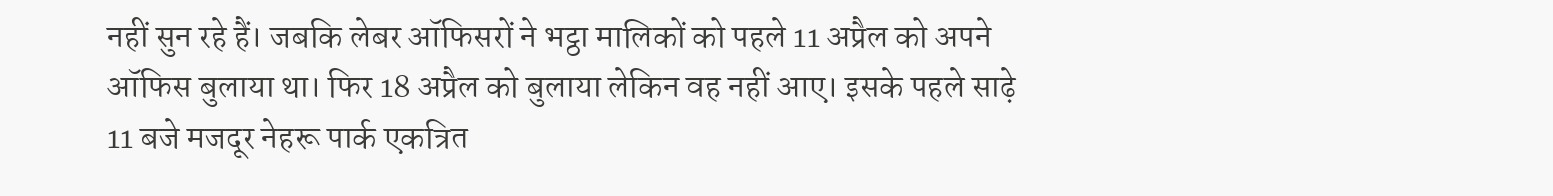नहीं सुन रहे हैं। जबकि लेबर ऑफिसरों ने भट्ठा मालिकों को पहले 11 अप्रैल को अपने ऑफिस बुलाया था। फिर 18 अप्रैल को बुलाया लेकिन वह नहीं आए। इसके पहले साढ़े 11 बजे मजदूर नेहरू पार्क एकत्रित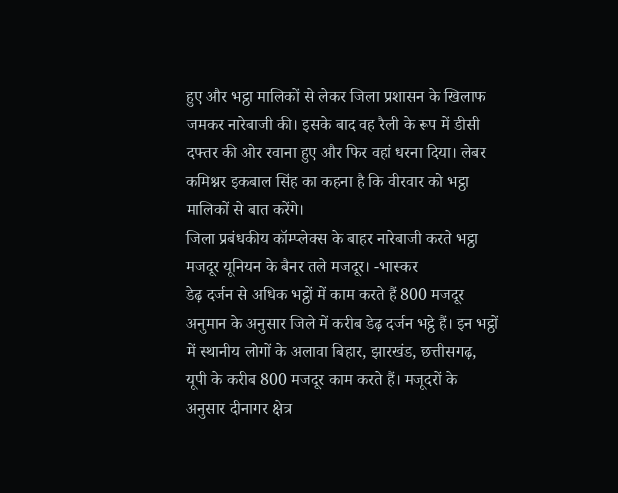हुए और भट्ठा मालिकों से लेकर जिला प्रशासन के खिलाफ जमकर नारेबाजी की। इसके बाद वह रैली के रूप में डीसी दफ्तर की ओर रवाना हुए और फिर वहां धरना दिया। लेबर कमिश्नर इकबाल सिंह का कहना है कि वीरवार को भट्ठा मालिकों से बात करेंगे।
जिला प्रबंधकीय कॉम्प्लेक्स के बाहर नारेबाजी करते भट्ठा मजदूर यूनियन के बैनर तले मजदूर। -भास्कर
डेढ़ दर्जन से अधिक भट्ठों में काम करते हैं 800 मजदूर
अनुमान के अनुसार जिले में करीब डेढ़ दर्जन भट्ठे हैं। इन भट्ठों में स्थानीय लोगों के अलावा बिहार, झारखंड, छत्तीसगढ़, यूपी के करीब 800 मजदूर काम करते हैं। मजूदरों के अनुसार दीनागर क्षेत्र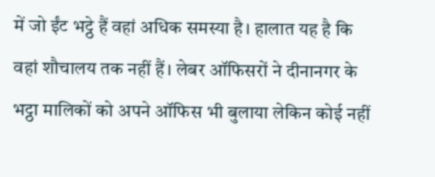में जो ईंट भट्ठे हैं वहां अधिक समस्या है। हालात यह है कि वहां शौचालय तक नहीं हैं। लेबर ऑफिसरों ने दीनानगर के भट्ठा मालिकों को अपने ऑफिस भी बुलाया लेकिन कोई नहीं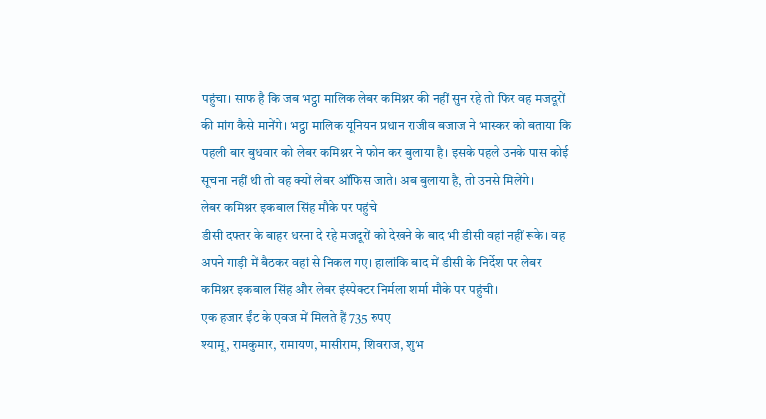पहुंचा। साफ है कि जब भट्ठा मालिक लेबर कमिश्नर की नहीं सुन रहे तो फिर वह मजदूरों की मांग कैसे मानेंगे। भट्ठा मालिक यूनियन प्रधान राजीव बजाज ने भास्कर को बताया कि पहली बार बुधवार को लेबर कमिश्नर ने फोन कर बुलाया है। इसके पहले उनके पास कोई सूचना नहीं थी तो वह क्यों लेबर ऑफिस जाते। अब बुलाया है, तो उनसे मिलेंगे।
लेबर कमिश्नर इकबाल सिंह मौके पर पहुंचे
डीसी दफ्तर के बाहर धरना दे रहे मजदूरों को देखने के बाद भी डीसी वहां नहीं रूके। वह अपने गाड़ी में बैठकर वहां से निकल गए। हालांकि बाद में डीसी के निर्देश पर लेबर कमिश्नर इकबाल सिंह और लेबर इंस्पेक्टर निर्मला शर्मा मौके पर पहुंची।
एक हजार ईंट के एवज में मिलते हैं 735 रुपए
श्यामू, रामकुमार, रामायण, मासीराम, शिवराज, शुभ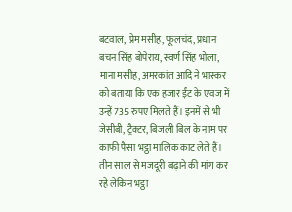बटवाल, प्रेम मसीह, फूलचंद, प्रधान बचन सिंह बोपेराय, स्वर्ण सिंह भोला, माना मसीह, अमरकांत आदि ने भास्कर को बताया कि एक हजार ईंट के एवज में उन्हें 735 रुपए मिलते हैं। इनमें से भी जेसीबी, ट्रैक्टर, बिजली बिल के नाम पर काफी पैसा भट्ठा मालिक काट लेते हैं। तीन साल से मजदूरी बढ़ाने की मांग कर रहे लेकिन भट्ठा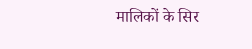मालिकों के सिर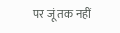पर जूं तक नहीं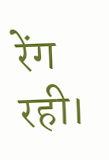रेंग रही।